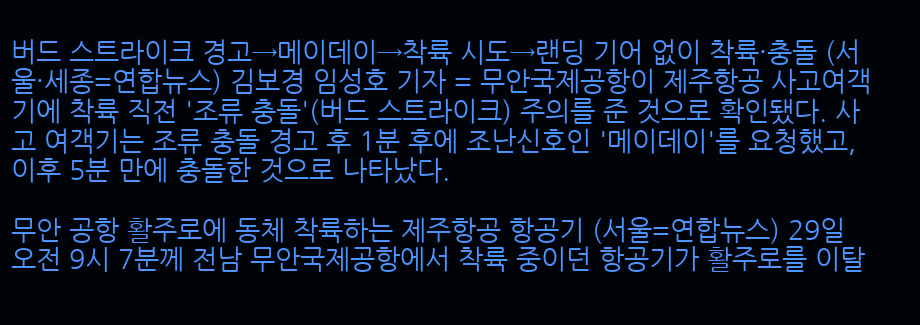버드 스트라이크 경고→메이데이→착륙 시도→랜딩 기어 없이 착륙·충돌 (서울·세종=연합뉴스) 김보경 임성호 기자 = 무안국제공항이 제주항공 사고여객기에 착륙 직전 '조류 충돌'(버드 스트라이크) 주의를 준 것으로 확인됐다. 사고 여객기는 조류 충돌 경고 후 1분 후에 조난신호인 '메이데이'를 요청했고, 이후 5분 만에 충돌한 것으로 나타났다.

무안 공항 활주로에 동체 착륙하는 제주항공 항공기 (서울=연합뉴스) 29일 오전 9시 7분께 전남 무안국제공항에서 착륙 중이던 항공기가 활주로를 이탈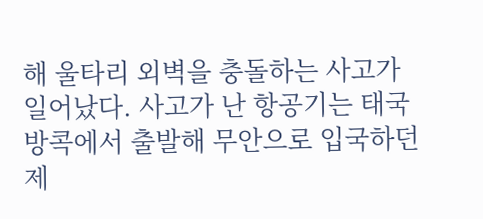해 울타리 외벽을 충돌하는 사고가 일어났다. 사고가 난 항공기는 태국 방콕에서 출발해 무안으로 입국하던 제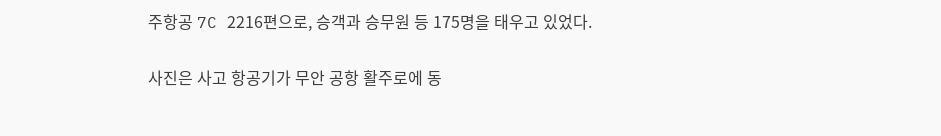주항공 7C 2216편으로, 승객과 승무원 등 175명을 태우고 있었다.

사진은 사고 항공기가 무안 공항 활주로에 동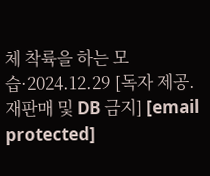체 착륙을 하는 모습·2024.12.29 [독자 제공. 재판매 및 DB 금지] [email protected]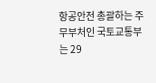항공안전 총괄하는 주무부처인 국토교통부는 29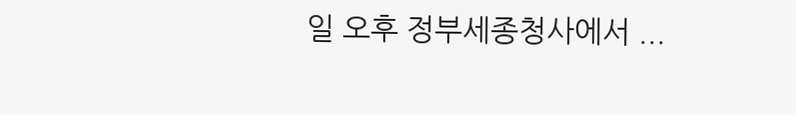일 오후 정부세종청사에서 ...